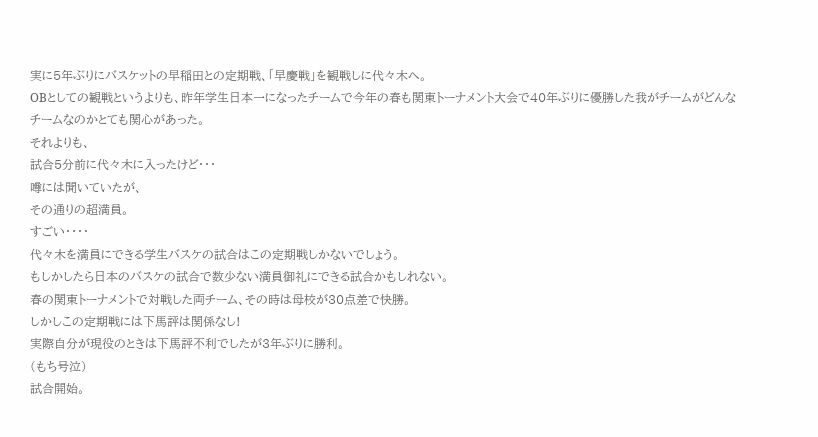実に5年ぶりにバスケットの早稲田との定期戦、「早慶戦」を観戦しに代々木へ。
OBとしての観戦というよりも、昨年学生日本一になったチームで今年の春も関東トーナメント大会で40年ぶりに優勝した我がチームがどんなチームなのかとても関心があった。
それよりも、
試合5分前に代々木に入ったけど・・・
噂には聞いていたが、
その通りの超満員。
すごい・・・・
代々木を満員にできる学生バスケの試合はこの定期戦しかないでしょう。
もしかしたら日本のバスケの試合で数少ない満員御礼にできる試合かもしれない。
春の関東トーナメントで対戦した両チーム、その時は母校が30点差で快勝。
しかしこの定期戦には下馬評は関係なし!
実際自分が現役のときは下馬評不利でしたが3年ぶりに勝利。
(もち号泣)
試合開始。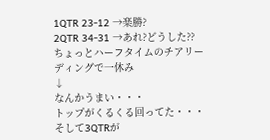1QTR 23-12 →楽勝?
2QTR 34-31 →あれ?どうした??
ちょっとハーフタイムのチアリーディングで一休み
↓
なんかうまい・・・
トップがくるくる回ってた・・・
そして3QTRが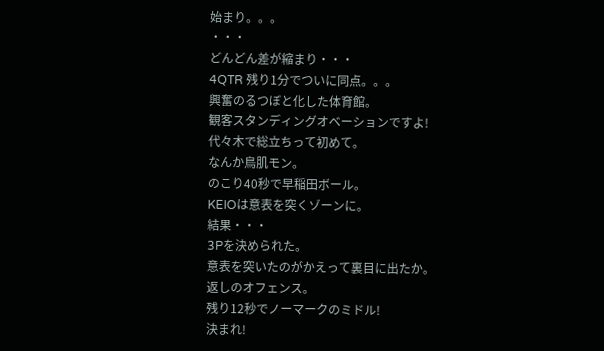始まり。。。
・・・
どんどん差が縮まり・・・
4QTR 残り1分でついに同点。。。
興奮のるつぼと化した体育館。
観客スタンディングオベーションですよ!
代々木で総立ちって初めて。
なんか鳥肌モン。
のこり40秒で早稲田ボール。
KEIOは意表を突くゾーンに。
結果・・・
3Pを決められた。
意表を突いたのがかえって裏目に出たか。
返しのオフェンス。
残り12秒でノーマークのミドル!
決まれ!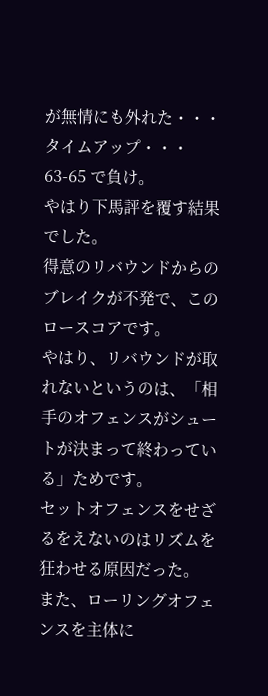が無情にも外れた・・・
タイムアップ・・・
63-65 で負け。
やはり下馬評を覆す結果でした。
得意のリバウンドからのブレイクが不発で、このロースコアです。
やはり、リバウンドが取れないというのは、「相手のオフェンスがシュートが決まって終わっている」ためです。
セットオフェンスをせざるをえないのはリズムを狂わせる原因だった。
また、ローリングオフェンスを主体に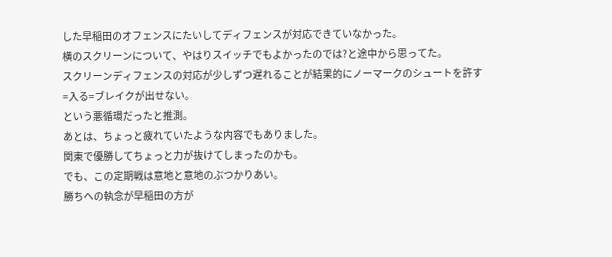した早稲田のオフェンスにたいしてディフェンスが対応できていなかった。
横のスクリーンについて、やはりスイッチでもよかったのでは?と途中から思ってた。
スクリーンディフェンスの対応が少しずつ遅れることが結果的にノーマークのシュートを許す=入る=ブレイクが出せない。
という悪循環だったと推測。
あとは、ちょっと疲れていたような内容でもありました。
関東で優勝してちょっと力が抜けてしまったのかも。
でも、この定期戦は意地と意地のぶつかりあい。
勝ちへの執念が早稲田の方が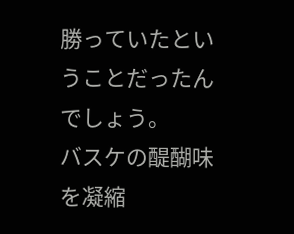勝っていたということだったんでしょう。
バスケの醍醐味を凝縮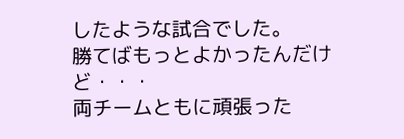したような試合でした。
勝てばもっとよかったんだけど・・・
両チームともに頑張った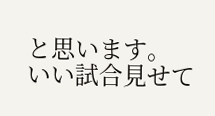と思います。
いい試合見せて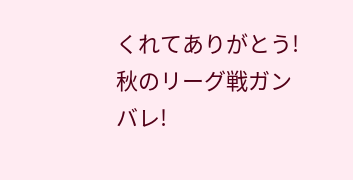くれてありがとう!
秋のリーグ戦ガンバレ!